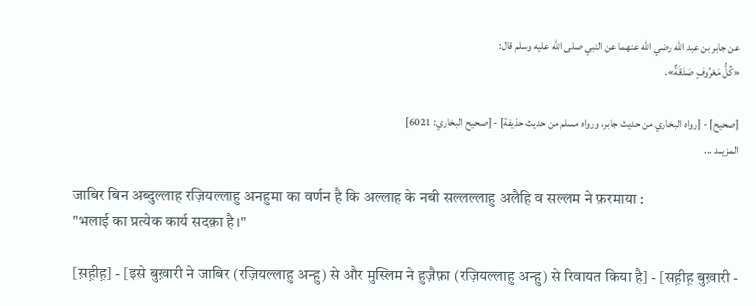عن جابر بن عبد الله رضي الله عنهما عن النبي صلى الله عليه وسلم قال:
«كُلُّ مَعْرُوفٍ صَدَقَةٌ».

[صحيح] - [رواه البخاري من حديث جابر، ورواه مسلم من حديث حذيفة] - [صحيح البخاري: 6021]
المزيــد ...

जाबिर बिन अब्दुल्लाह रज़ियल्लाहु अनहुमा का वर्णन है कि अल्लाह के नबी सल्लल्लाहु अलैहि व सल्लम ने फ़रमाया :
"भलाई का प्रत्येक कार्य सदक़ा है।"

[स़ह़ीह़] - [इसे बुख़ारी ने जाबिर (रज़ियल्लाहु अन्हु) से और मुस्लिम ने हुज़ैफ़ा (रज़ियल्लाहु अन्हु) से रिवायत किया है] - [सह़ीह़ बुख़ारी -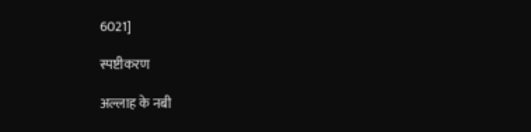6021]

स्पष्टीकरण

अल्लाह के नबी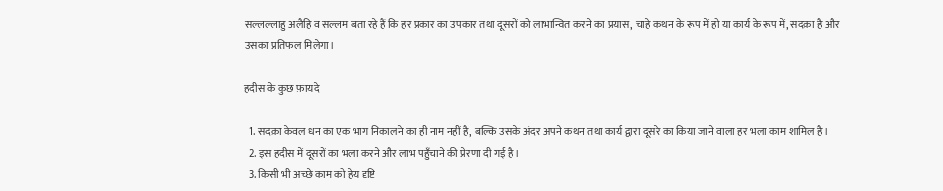सल्लल्लाहु अलैहि व सल्लम बता रहे हैं कि हर प्रकार का उपकार तथा दूसरों को लाभान्वित करने का प्रयास, चाहे कथन के रूप में हो या कार्य के रूप में, सदक़ा है और उसका प्रतिफल मिलेगा।

हदीस के कुछ फ़ायदे

  1. सदक़ा केवल धन का एक भाग निकालने का ही नाम नहीं है, बल्कि उसके अंदर अपने कथन तथा कार्य द्वारा दूसरे का किया जाने वाला हर भला काम शामिल है।
  2. इस हदीस में दूसरों का भला करने और लाभ पहुँचाने की प्रेरणा दी गई है।
  3. किसी भी अच्छे काम को हेय दृष्टि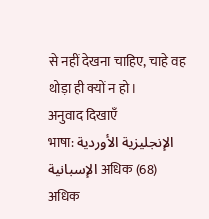से नहीं देखना चाहिए, चाहे वह थोड़ा ही क्यों न हो।
अनुवाद दिखाएँ
भाषा: الإنجليزية الأوردية الإسبانية अधिक (68)
अधिक